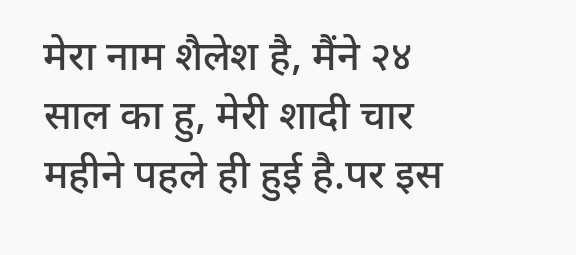मेरा नाम शैलेश है, मैंने २४ साल का हु, मेरी शादी चार महीने पहले ही हुई है.पर इस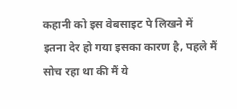कहानी को इस वेबसाइट पे लिखने में इतना देर हो गया इसका कारण है, पहले मैं सोच रहा था की मैं ये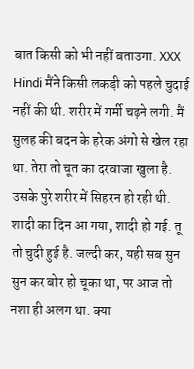बात किसी को भी नहीं बताउगा. XXX Hindi मैंने किसी लकड़ी को पहले चुदाई नहीं की थी. शरीर में गर्मी चढ़ने लगी. मैं सुलह की बदन के हरेक अंगो से खेल रहा था. तेरा तो चूत का दरवाजा खुला है. उसके पुरे शरीर में सिहरन हो रही थी. शादी का दिन आ गया, शादी हो गई. तू तो चुदी हुई है. जल्दी कर, यही सब सुन सुन कर बोर हो चूका था, पर आज तो नशा ही अलग था. क्या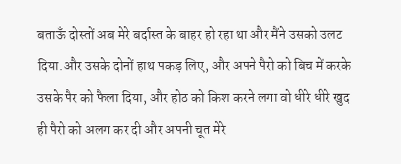बताऊँ दोस्तों अब मेरे बर्दास्त के बाहर हो रहा था और मैंने उसको उलट दिया.और उसके दोनों हाथ पकड़ लिए, और अपने पैरो को बिच में करके उसके पैर को फैला दिया, और होठ को किश करने लगा वो धीरे धीरे खुद ही पैरो को अलग कर दी और अपनी चूत मेरे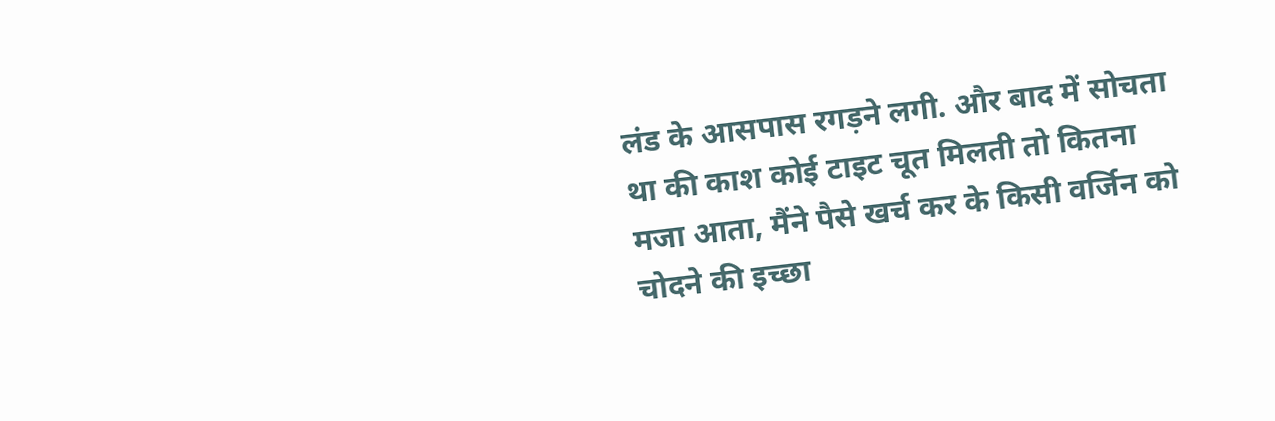लंड के आसपास रगड़ने लगी. और बाद में सोचता था की काश कोई टाइट चूत मिलती तो कितना मजा आता, मैंने पैसे खर्च कर के किसी वर्जिन को चोदने की इच्छा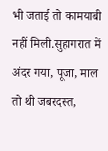भी जताई तो कामयाबी नहीं मिली.सुहागरात में अंदर गया, पूजा, माल तो थी जबरदस्त,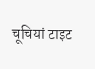चूचियां टाइट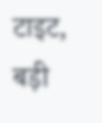टाइट, बड़ी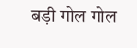बड़ी गोल गोल